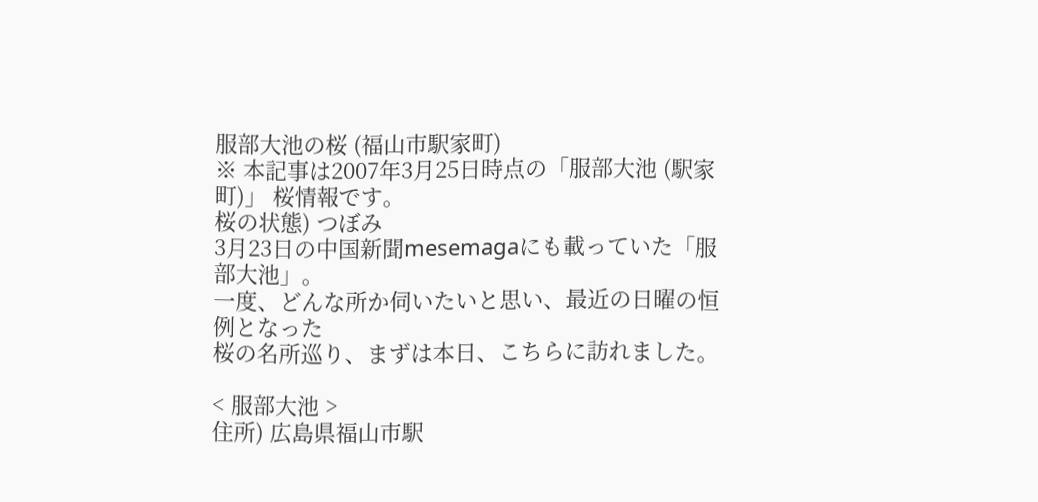服部大池の桜 (福山市駅家町)
※ 本記事は2007年3月25日時点の「服部大池 (駅家町)」 桜情報です。
桜の状態) つぼみ
3月23日の中国新聞mesemagaにも載っていた「服部大池」。
一度、どんな所か伺いたいと思い、最近の日曜の恒例となった
桜の名所巡り、まずは本日、こちらに訪れました。

< 服部大池 >
住所) 広島県福山市駅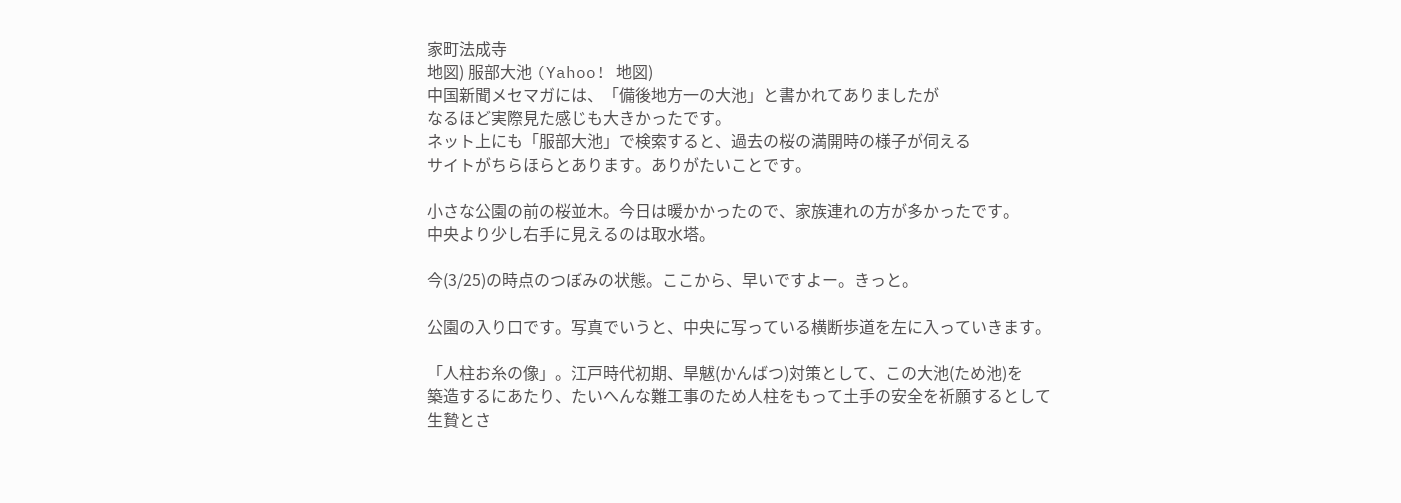家町法成寺
地図) 服部大池 (Yahoo! 地図)
中国新聞メセマガには、「備後地方一の大池」と書かれてありましたが
なるほど実際見た感じも大きかったです。
ネット上にも「服部大池」で検索すると、過去の桜の満開時の様子が伺える
サイトがちらほらとあります。ありがたいことです。

小さな公園の前の桜並木。今日は暖かかったので、家族連れの方が多かったです。
中央より少し右手に見えるのは取水塔。

今(3/25)の時点のつぼみの状態。ここから、早いですよー。きっと。

公園の入り口です。写真でいうと、中央に写っている横断歩道を左に入っていきます。

「人柱お糸の像」。江戸時代初期、旱魃(かんばつ)対策として、この大池(ため池)を
築造するにあたり、たいへんな難工事のため人柱をもって土手の安全を祈願するとして
生贄とさ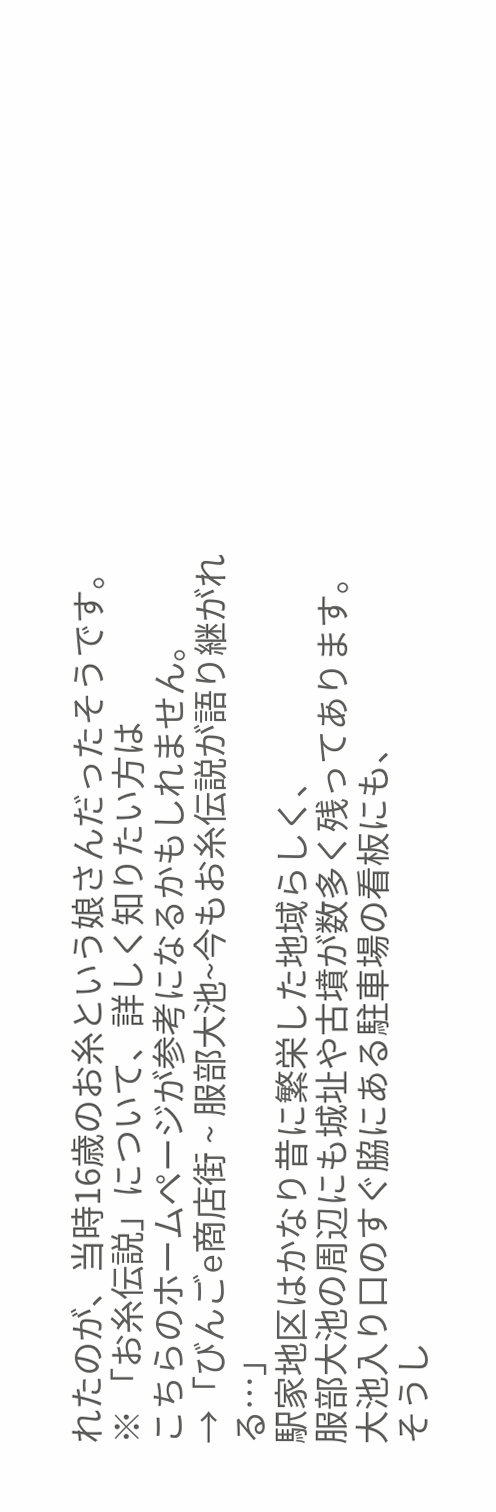れたのが、当時16歳のお糸という娘さんだったそうです。
※ 「お糸伝説」について、詳しく知りたい方は
こちらのホームページが参考になるかもしれません。
→「びんごe商店街 ~ 服部大池~今もお糸伝説が語り継がれる…」
駅家地区はかなり昔に繁栄した地域らしく、
服部大池の周辺にも城址や古墳が数多く残ってあります。
大池入り口のすぐ脇にある駐車場の看板にも、
そうし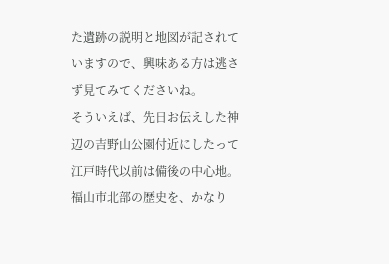た遺跡の説明と地図が記されていますので、興味ある方は逃さず見てみてくださいね。
そういえば、先日お伝えした神辺の吉野山公園付近にしたって
江戸時代以前は備後の中心地。
福山市北部の歴史を、かなり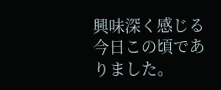興味深く感じる今日この頃でありました。